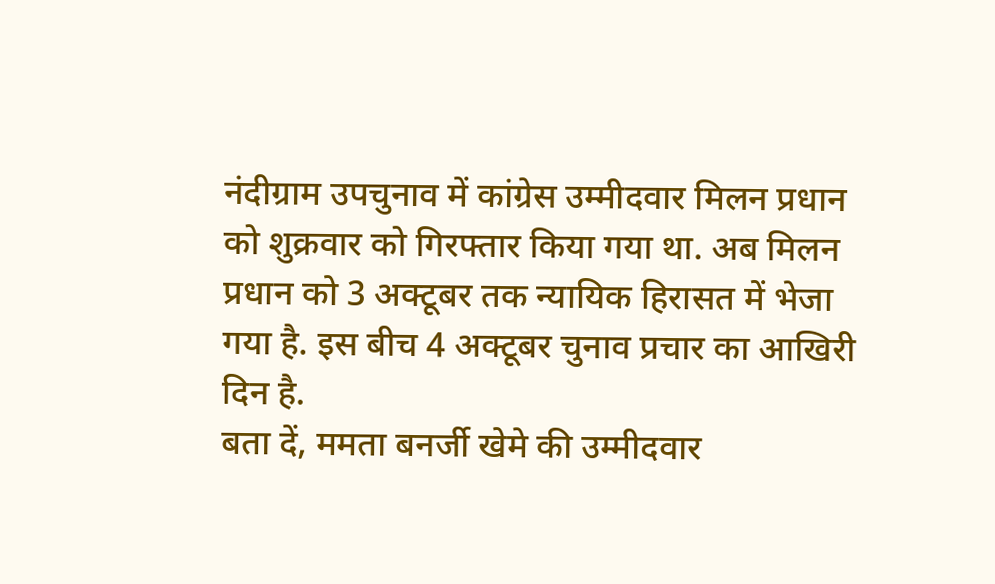नंदीग्राम उपचुनाव में कांग्रेस उम्मीदवार मिलन प्रधान को शुक्रवार को गिरफ्तार किया गया था. अब मिलन प्रधान को 3 अक्टूबर तक न्यायिक हिरासत में भेजा गया है. इस बीच 4 अक्टूबर चुनाव प्रचार का आखिरी दिन है.
बता दें, ममता बनर्जी खेमे की उम्मीदवार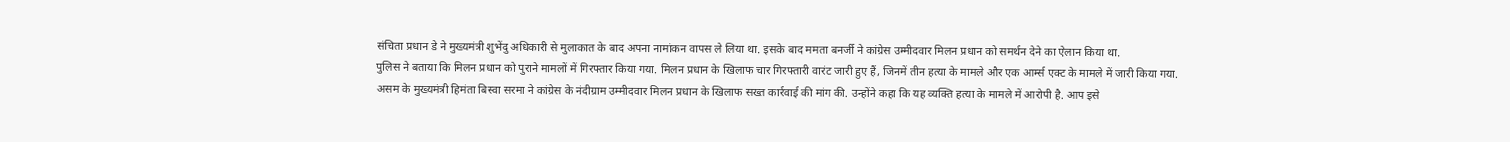संचिता प्रधान डे ने मुख्यमंत्री शुभेंदु अधिकारी से मुलाकात के बाद अपना नामांकन वापस ले लिया था. इसके बाद ममता बनर्जी ने कांग्रेस उम्मीदवार मिलन प्रधान को समर्थन देने का ऐलान किया था.
पुलिस ने बताया कि मिलन प्रधान को पुराने मामलों में गिरफ्तार किया गया. मिलन प्रधान के खिलाफ चार गिरफ्तारी वारंट जारी हुए हैं, जिनमें तीन हत्या के मामले और एक आर्म्स एक्ट के मामले में जारी किया गया.
असम के मुख्यमंत्री हिमंता बिस्वा सरमा ने कांग्रेस के नंदीग्राम उम्मीदवार मिलन प्रधान के खिलाफ सख्त कार्रवाई की मांग की. उन्होंने कहा कि यह व्यक्ति हत्या के मामले में आरोपी है. आप इसे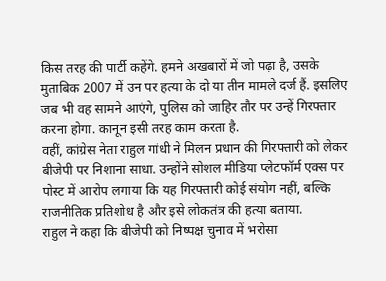किस तरह की पार्टी कहेंगे. हमने अखबारों में जो पढ़ा है, उसके मुताबिक 2007 में उन पर हत्या के दो या तीन मामले दर्ज हैं. इसलिए जब भी वह सामने आएंगे, पुलिस को जाहिर तौर पर उन्हें गिरफ्तार करना होगा. कानून इसी तरह काम करता है.
वहीं, कांग्रेस नेता राहुल गांधी ने मिलन प्रधान की गिरफ्तारी को लेकर बीजेपी पर निशाना साधा. उन्होंने सोशल मीडिया प्लेटफॉर्म एक्स पर पोस्ट में आरोप लगाया कि यह गिरफ्तारी कोई संयोग नहीं, बल्कि राजनीतिक प्रतिशोध है और इसे लोकतंत्र की हत्या बताया.
राहुल ने कहा कि बीजेपी को निष्पक्ष चुनाव में भरोसा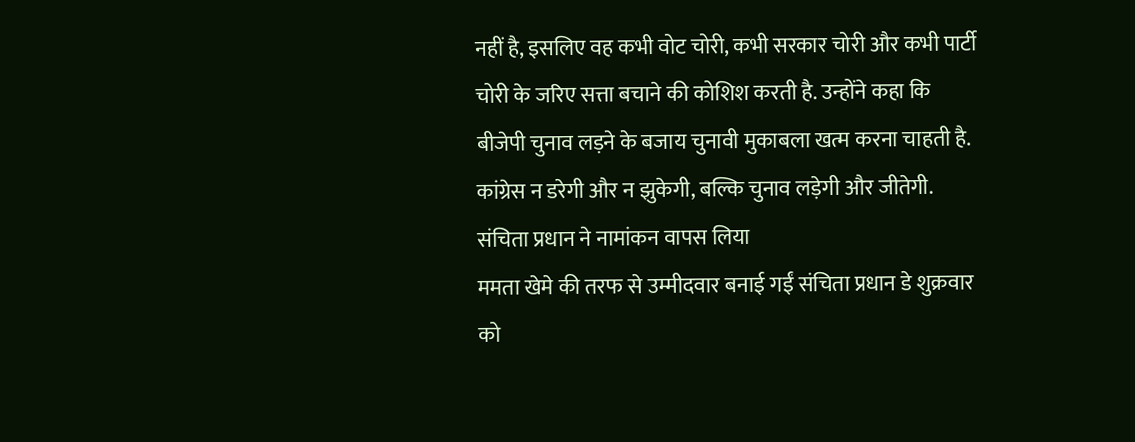नहीं है, इसलिए वह कभी वोट चोरी, कभी सरकार चोरी और कभी पार्टी चोरी के जरिए सत्ता बचाने की कोशिश करती है. उन्होंने कहा कि बीजेपी चुनाव लड़ने के बजाय चुनावी मुकाबला खत्म करना चाहती है. कांग्रेस न डरेगी और न झुकेगी, बल्कि चुनाव लड़ेगी और जीतेगी.
संचिता प्रधान ने नामांकन वापस लिया
ममता खेमे की तरफ से उम्मीदवार बनाई गईं संचिता प्रधान डे शुक्रवार को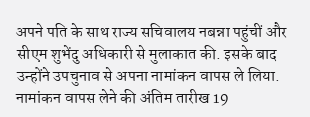अपने पति के साथ राज्य सचिवालय नबन्ना पहुंचीं और सीएम शुभेंदु अधिकारी से मुलाकात की. इसके बाद उन्होंने उपचुनाव से अपना नामांकन वापस ले लिया. नामांकन वापस लेने की अंतिम तारीख 19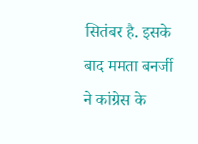सितंबर है. इसके बाद ममता बनर्जी ने कांग्रेस के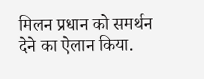मिलन प्रधान को समर्थन देने का ऐलान किया.